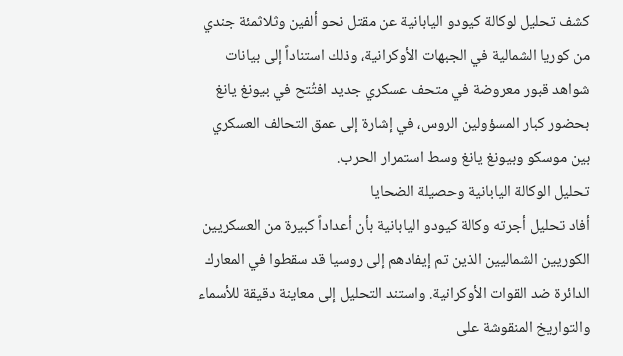كشف تحليل لوكالة كيودو اليابانية عن مقتل نحو ألفين وثلاثمئة جندي من كوريا الشمالية في الجبهات الأوكرانية، وذلك استناداً إلى بيانات شواهد قبور معروضة في متحف عسكري جديد افتُتح في بيونغ يانغ بحضور كبار المسؤولين الروس، في إشارة إلى عمق التحالف العسكري بين موسكو وبيونغ يانغ وسط استمرار الحرب.
تحليل الوكالة اليابانية وحصيلة الضحايا
أفاد تحليل أجرته وكالة كيودو اليابانية بأن أعداداً كبيرة من العسكريين الكوريين الشماليين الذين تم إيفادهم إلى روسيا قد سقطوا في المعارك الدائرة ضد القوات الأوكرانية. واستند التحليل إلى معاينة دقيقة للأسماء والتواريخ المنقوشة على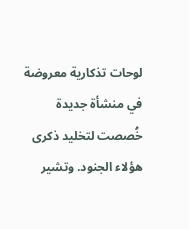لوحات تذكارية معروضة في منشأة جديدة خُصصت لتخليد ذكرى هؤلاء الجنود. وتشير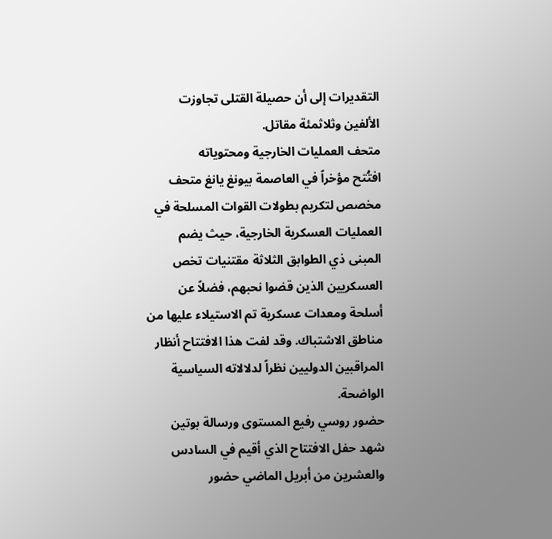التقديرات إلى أن حصيلة القتلى تجاوزت الألفين وثلاثمئة مقاتل.
متحف العمليات الخارجية ومحتوياته
افتُتح مؤخراً في العاصمة بيونغ يانغ متحف مخصص لتكريم بطولات القوات المسلحة في العمليات العسكرية الخارجية، حيث يضم المبنى ذي الطوابق الثلاثة مقتنيات تخص العسكريين الذين قضوا نحبهم، فضلاً عن أسلحة ومعدات عسكرية تم الاستيلاء عليها من مناطق الاشتباك. وقد لفت هذا الافتتاح أنظار المراقبين الدوليين نظراً لدلالاته السياسية الواضحة.
حضور روسي رفيع المستوى ورسالة بوتين
شهد حفل الافتتاح الذي أقيم في السادس والعشرين من أبريل الماضي حضور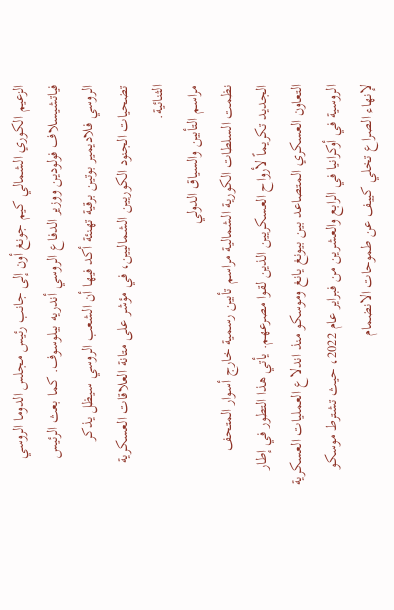الزعيم الكوري الشمالي كيم جونغ أون إلى جانب رئيس مجلس الدوما الروسي فياتشيسلاف فولودين ووزير الدفاع الروسي أندريه بيلوسوف. كما بعث الرئيس الروسي فلاديمير بوتين برقية تهنئة أكد فيها أن الشعب الروسي سيظل يذكر تضحيات الجنود الكوريين الشماليين، في مؤشر على متانة العلاقات العسكرية الثنائية.
مراسم التأبين والسياق الدولي
نظمت السلطات الكورية الشمالية مراسم تأبين رسمية خارج أسوار المتحف الجديد تكريماً لأرواح العسكريين الذين لقوا مصرعهم. يأتي هذا التطور في إطار التعاون العسكري المتصاعد بين بيونغ يانغ وموسكو منذ اندلاع العمليات العسكرية الروسية في أوكرانيا في الرابع والعشرين من فبراير عام 2022، حيث تشترط موسكو لإنهاء الصراع تخلي كييف عن طموحات الانضمام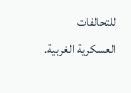للتحالفات العسكرية الغربية.